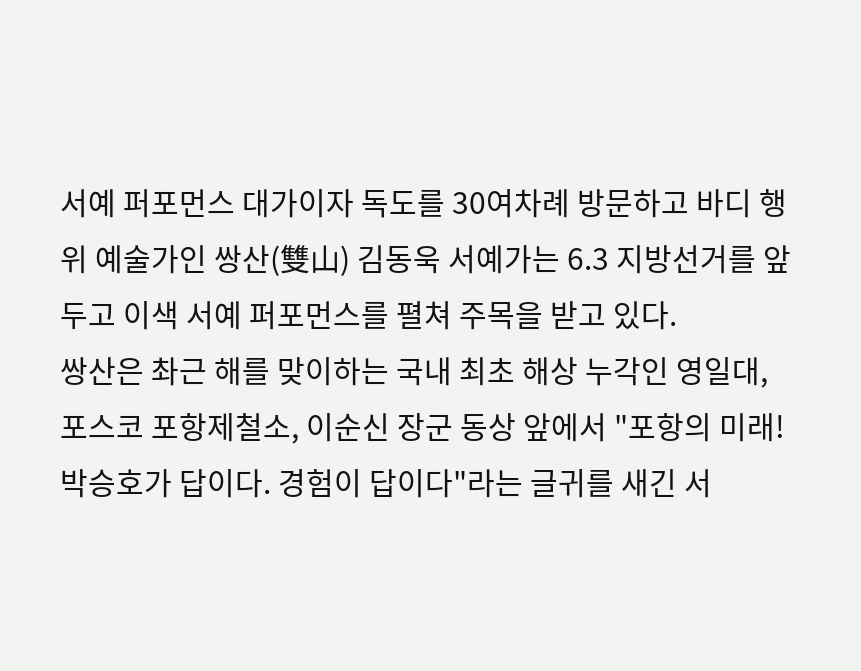서예 퍼포먼스 대가이자 독도를 30여차례 방문하고 바디 행위 예술가인 쌍산(雙山) 김동욱 서예가는 6.3 지방선거를 앞두고 이색 서예 퍼포먼스를 펼쳐 주목을 받고 있다.
쌍산은 촤근 해를 맞이하는 국내 최초 해상 누각인 영일대, 포스코 포항제철소, 이순신 장군 동상 앞에서 "포항의 미래! 박승호가 답이다. 경험이 답이다"라는 글귀를 새긴 서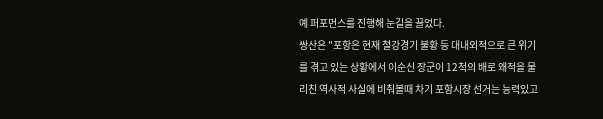예 퍼포먼스를 진행해 눈길을 끌었다.
쌍산은 "포항은 현재 철강경기 불황 등 대내외적으로 큰 위기를 겪고 있는 상황에서 이순신 장군이 12척의 배로 왜적을 물리친 역사적 사실에 비춰볼때 차기 포항시장 선거는 능력있고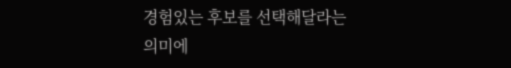경험있는 후보를 선택해달라는 의미에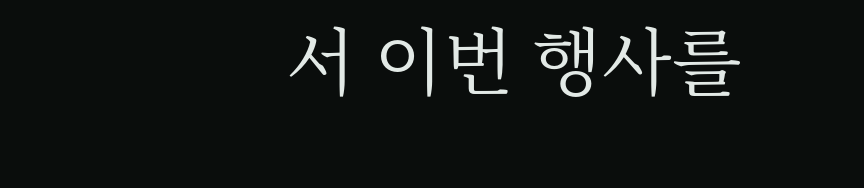서 이번 행사를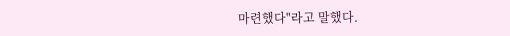마련했다"라고 말했다.